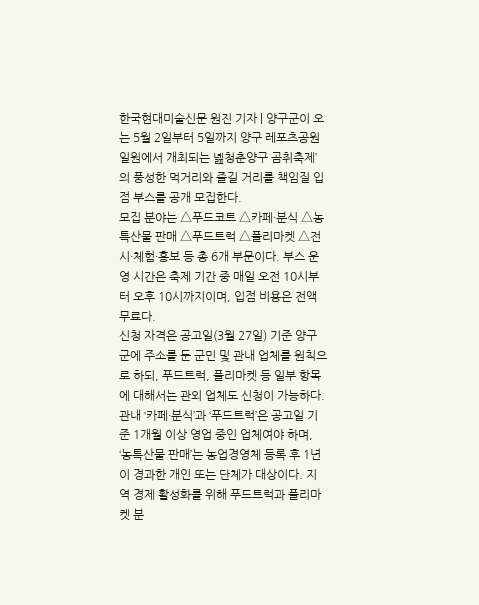한국현대미술신문 원진 기자 | 양구군이 오는 5월 2일부터 5일까지 양구 레포츠공원 일원에서 개최되는 녪청춘양구 곰취축제’의 풍성한 먹거리와 즐길 거리를 책임질 입점 부스를 공개 모집한다.
모집 분야는 △푸드코트 △카페·분식 △농특산물 판매 △푸드트럭 △플리마켓 △전시·체험·홍보 등 총 6개 부문이다. 부스 운영 시간은 축제 기간 중 매일 오전 10시부터 오후 10시까지이며, 입점 비용은 전액 무료다.
신청 자격은 공고일(3월 27일) 기준 양구군에 주소를 둔 군민 및 관내 업체를 원칙으로 하되, 푸드트럭, 플리마켓 등 일부 항목에 대해서는 관외 업체도 신청이 가능하다.
관내 ‘카페·분식’과 ‘푸드트럭’은 공고일 기준 1개월 이상 영업 중인 업체여야 하며, ‘농특산물 판매’는 농업경영체 등록 후 1년이 경과한 개인 또는 단체가 대상이다. 지역 경제 활성화를 위해 푸드트럭과 플리마켓 분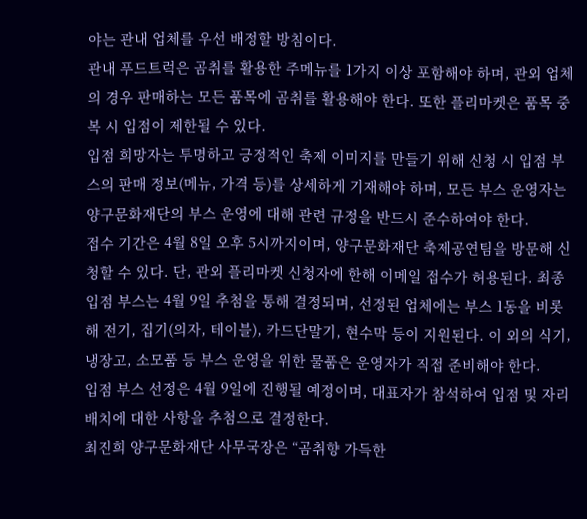야는 관내 업체를 우선 배정할 방침이다.
관내 푸드트럭은 곰취를 활용한 주메뉴를 1가지 이상 포함해야 하며, 관외 업체의 경우 판매하는 모든 품목에 곰취를 활용해야 한다. 또한 플리마켓은 품목 중복 시 입점이 제한될 수 있다.
입점 희망자는 투명하고 긍정적인 축제 이미지를 만들기 위해 신청 시 입점 부스의 판매 정보(메뉴, 가격 등)를 상세하게 기재해야 하며, 모든 부스 운영자는 양구문화재단의 부스 운영에 대해 관련 규정을 반드시 준수하여야 한다.
접수 기간은 4월 8일 오후 5시까지이며, 양구문화재단 축제공연팀을 방문해 신청할 수 있다. 단, 관외 플리마켓 신청자에 한해 이메일 접수가 허용된다. 최종 입점 부스는 4월 9일 추첨을 통해 결정되며, 선정된 업체에는 부스 1동을 비롯해 전기, 집기(의자, 테이블), 카드단말기, 현수막 등이 지원된다. 이 외의 식기, 냉장고, 소모품 등 부스 운영을 위한 물품은 운영자가 직접 준비해야 한다.
입점 부스 선정은 4월 9일에 진행될 예정이며, 대표자가 참석하여 입점 및 자리 배치에 대한 사항을 추첨으로 결정한다.
최진희 양구문화재단 사무국장은 “곰취향 가득한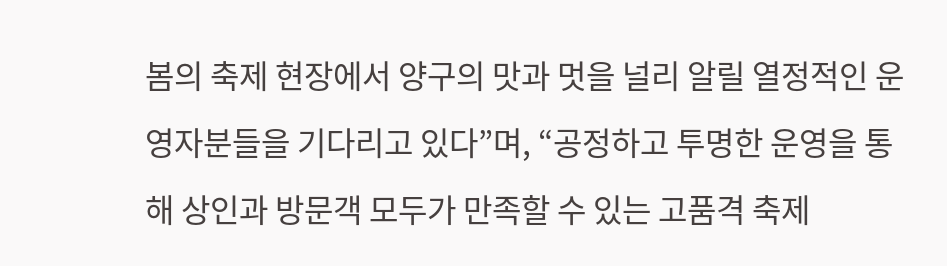봄의 축제 현장에서 양구의 맛과 멋을 널리 알릴 열정적인 운영자분들을 기다리고 있다”며, “공정하고 투명한 운영을 통해 상인과 방문객 모두가 만족할 수 있는 고품격 축제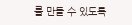를 만들 수 있도록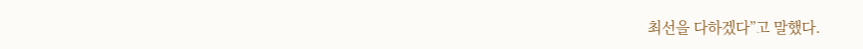최선을 다하겠다”고 말했다.